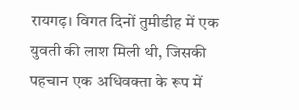रायगढ़। विगत दिनों तुमीडीह में एक युवती की लाश मिली थी, जिसकी पहचान एक अधिवक्ता के रूप में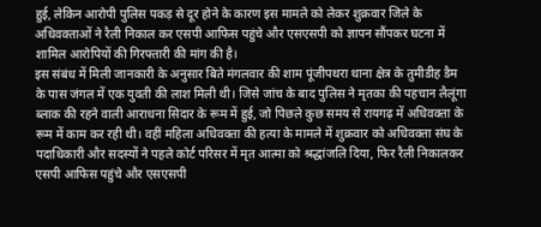हुई, लेकिन आरोपी पुलिस पकड़ से दूर होने के कारण इस मामले को लेकर शुक्रवार जिले के अधिवक्ताओं ने रैली निकाल कर एसपी आफिस पहुंचे और एसएसपी को ज्ञापन सौंपकर घटना में शामिल आरोपियों की गिरफ्तारी की मांग की है।
इस संबंध में मिली जानकारी के अनुसार बिते मंगलवार की शाम पूंजीपथरा थाना क्षेत्र के तुमीडीह डैम के पास जंगल में एक युवती की लाश मिली थी। जिसे जांच के बाद पुलिस ने मृतका की पहचान लैलूंगा ब्लाक की रहने वाली आराधना सिदार के रूम में हुई, जो पिछले कुछ समय से रायगढ़ में अधिवक्ता के रूम में काम कर रही थी। वहीं महिला अधिवक्ता की हत्या के मामले में शुक्रवार को अधिवक्ता संघ के पदाधिकारी और सदस्यों ने पहले कोर्ट परिसर में मृत आत्मा को श्रद्धांजलि दिया, फिर रैली निकालकर एसपी आफिस पहुंचे और एसएसपी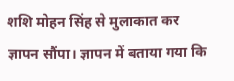शशि मोहन सिंह से मुलाकात कर ज्ञापन सौंपा। ज्ञापन में बताया गया कि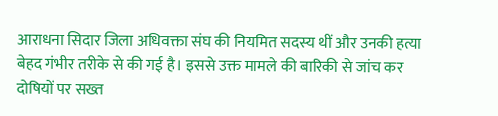आराधना सिदार जिला अधिवक्ता संघ की नियमित सदस्य थीं और उनकी हत्या बेहद गंभीर तरीके से की गई है। इससे उक्त मामले की बारिकी से जांच कर दोषियों पर सख्त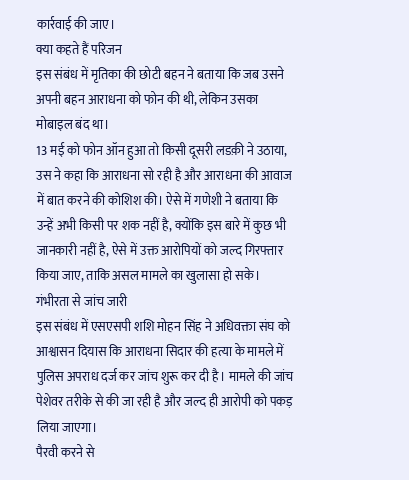कार्रवाई की जाए।
क्या कहते हैं परिजन
इस संबंध में मृतिका की छोटी बहन ने बताया कि जब उसने अपनी बहन आराधना को फोन की थी, लेकिन उसका मोबाइल बंद था।
13 मई को फोन ऑन हुआ तो किसी दूसरी लडक़ी ने उठाया, उस ने कहा कि आराधना सो रही है और आराधना की आवाज में बात करने की कोशिश की। ऐसे में गणेशी ने बताया कि उन्हें अभी किसी पर शक नहीं है, क्योंकि इस बारे में कुछ भी जानकारी नहीं है, ऐसे में उक्त आरोपियों को जल्द गिरफ्तार किया जाए, ताकि असल मामले का खुलासा हो सके।
गंभीरता से जांच जारी
इस संबंध में एसएसपी शशि मोहन सिंह ने अधिवक्ता संघ को आश्वासन दियास कि आराधना सिदार की हत्या के मामले में पुलिस अपराध दर्ज कर जांच शुरू कर दी है। मामले की जांच पेशेवर तरीके से की जा रही है और जल्द ही आरोपी को पकड़ लिया जाएगा।
पैरवी करने से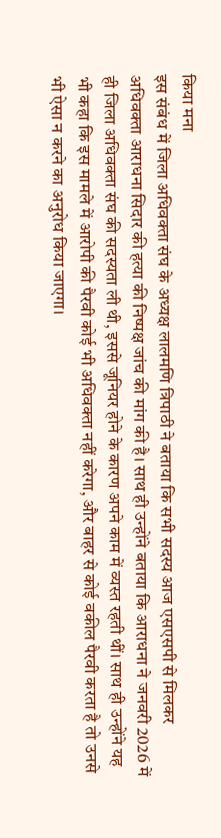किया मना
इस संबंध में जिला अधिवक्ता संघ के अध्यक्ष लालमणि त्रिपाठी ने बताया कि सभी सदस्य आज एसएसपी से मिलकर अधिवक्ता आराधना सिदार की हत्या की निष्पक्ष जांच की मांग की है। साथ ही उन्होंने बताया कि आराधना ने जनवरी 2026 में ही जिला अधिवक्ता संघ की सदस्यता ली थी, इससे जूनियर होने के कारण अपने काम में व्यस्त रहती थीं। साथ ही उन्होंने यह भी कहा कि इस मामले में आरोपी की पैरवी कोई भी अधिवक्ता नहीं करेगा, और बाहर से कोई वकील पैरवी करता है तो उनसे भी ऐसा न करने का अनुरोध किया जाएगा।